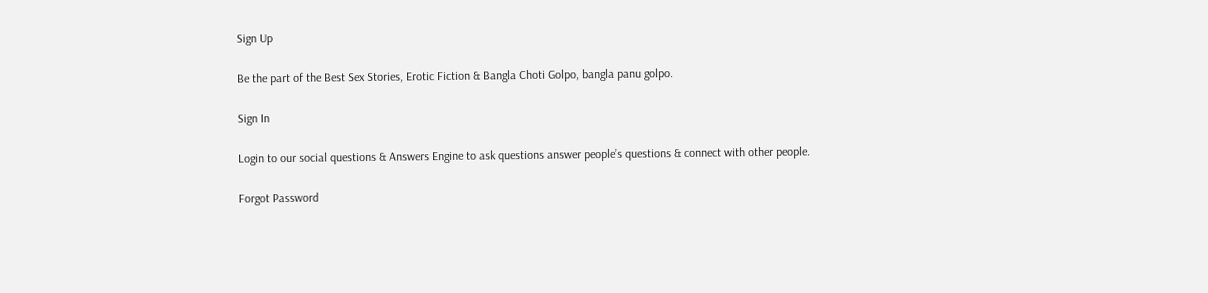Sign Up

Be the part of the Best Sex Stories, Erotic Fiction & Bangla Choti Golpo, bangla panu golpo.

Sign In

Login to our social questions & Answers Engine to ask questions answer people’s questions & connect with other people.

Forgot Password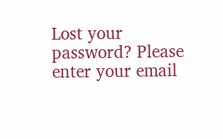Lost your password? Please enter your email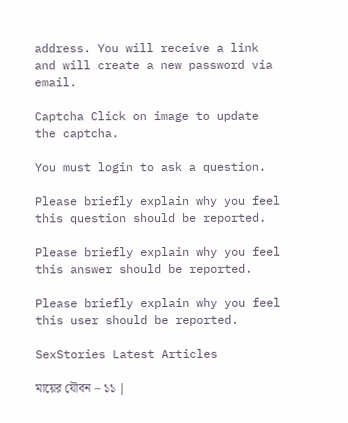address. You will receive a link and will create a new password via email.

Captcha Click on image to update the captcha.

You must login to ask a question.

Please briefly explain why you feel this question should be reported.

Please briefly explain why you feel this answer should be reported.

Please briefly explain why you feel this user should be reported.

SexStories Latest Articles

মায়ের যৌবন – ১১ |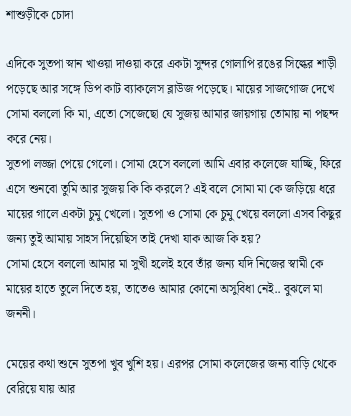শাশুড়ীকে চোদা

এদিকে সুতপা স্নান খাওয়া দাওয়া করে একটা সুন্দর গোলাপি রঙের সিল্কের শাড়ী পড়েছে আর সঙ্গে ডিপ কাট ব্যাকলেস ব্লাউজ পড়েছে। মায়ের সাজগোজ দেখে সোমা বললো কি মা, এতো সেজেছো যে সুজয় আমার জায়গায় তোমায় না পছন্দ করে নেয়।
সুতপা লজ্জা পেয়ে গেলো। সোমা হেসে বললো আমি এবার কলেজে যাচ্ছি, ফিরে এসে শুনবো তুমি আর সুজয় কি কি করলে? এই বলে সোমা মা কে জড়িয়ে ধরে মায়ের গালে একটা চুমু খেলো। সুতপা ও সোমা কে চুমু খেয়ে বললো এসব কিছুর জন্য তুই আমায় সাহস দিয়েছিস তাই দেখা যাক আজ কি হয়?
সোমা হেসে বললো আমার মা সুখী হলেই হবে তাঁর জন্য যদি নিজের স্বামী কে মায়ের হাতে তুলে দিতে হয়, তাতেও আমার কোনো অসুবিধা নেই.. বুঝলে মা জননী।

মেয়ের কথা শুনে সুতপা খুব খুশি হয়। এরপর সোমা কলেজের জন্য বাড়ি থেকে বেরিয়ে যায় আর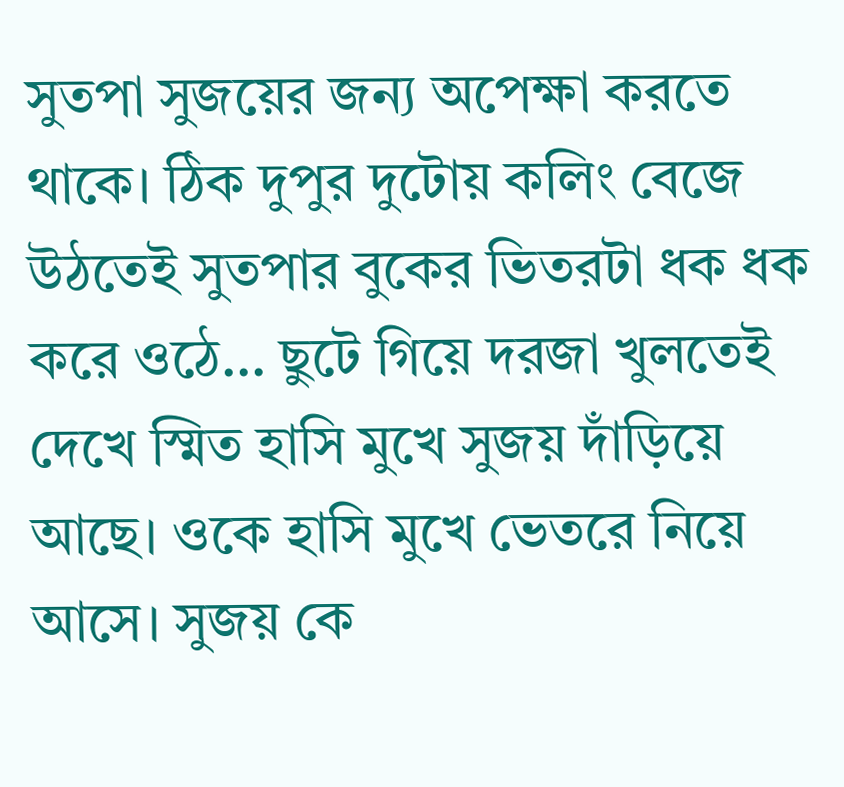সুতপা সুজয়ের জন্য অপেক্ষা করতে থাকে। ঠিক দুপুর দুটোয় কলিং বেজে উঠতেই সুতপার বুকের ভিতরটা ধক ধক করে ওঠে… ছুটে গিয়ে দরজা খুলতেই দেখে স্মিত হাসি মুখে সুজয় দাঁড়িয়ে আছে। ওকে হাসি মুখে ভেতরে নিয়ে আসে। সুজয় কে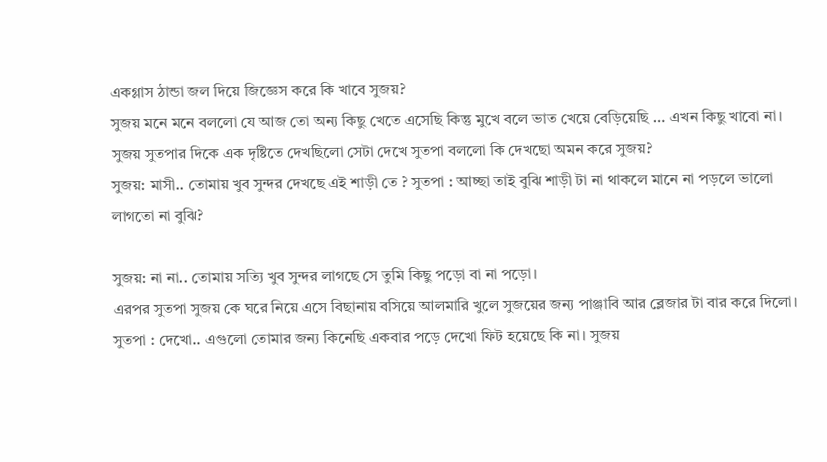একগ্লাস ঠান্ডা জল দিয়ে জিজ্ঞেস করে কি খাবে সুজয়?
সুজয় মনে মনে বললো যে আজ তো অন্য কিছু খেতে এসেছি কিন্তু মুখে বলে ভাত খেয়ে বেড়িয়েছি … এখন কিছু খাবো না। সুজয় সুতপার দিকে এক দৃষ্টিতে দেখছিলো সেটা দেখে সুতপা বললো কি দেখছো অমন করে সুজয়?
সুজয়: মাসী.. তোমায় খুব সুন্দর দেখছে এই শাড়ী তে ? সুতপা : আচ্ছা তাই বুঝি শাড়ী টা না থাকলে মানে না পড়লে ভালো লাগতো না বুঝি?

সুজয়: না না.. তোমায় সত্যি খুব সুন্দর লাগছে সে তুমি কিছু পড়ো বা না পড়ো।
এরপর সুতপা সুজয় কে ঘরে নিয়ে এসে বিছানায় বসিয়ে আলমারি খুলে সুজয়ের জন্য পাঞ্জাবি আর ব্লেজার টা বার করে দিলো।
সুতপা : দেখো.. এগুলো তোমার জন্য কিনেছি একবার পড়ে দেখো ফিট হয়েছে কি না। সুজয়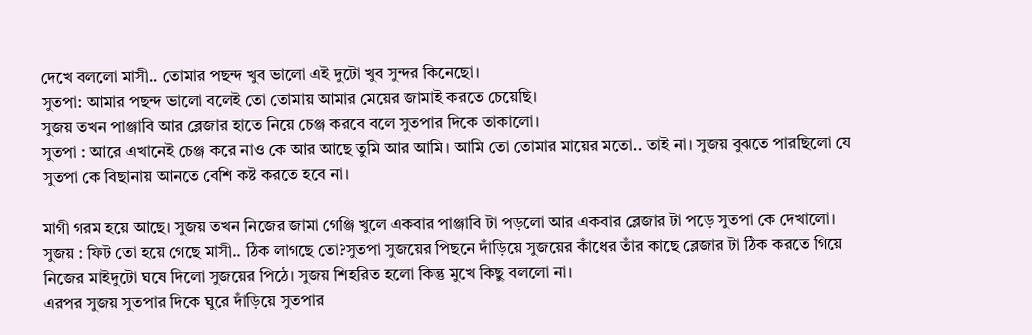দেখে বললো মাসী.. তোমার পছন্দ খুব ভালো এই দুটো খুব সুন্দর কিনেছো।
সুতপা: আমার পছন্দ ভালো বলেই তো তোমায় আমার মেয়ের জামাই করতে চেয়েছি।
সুজয় তখন পাঞ্জাবি আর ব্লেজার হাতে নিয়ে চেঞ্জ করবে বলে সুতপার দিকে তাকালো।
সুতপা : আরে এখানেই চেঞ্জ করে নাও কে আর আছে তুমি আর আমি। আমি তো তোমার মায়ের মতো.. তাই না। সুজয় বুঝতে পারছিলো যে সুতপা কে বিছানায় আনতে বেশি কষ্ট করতে হবে না।

মাগী গরম হয়ে আছে। সুজয় তখন নিজের জামা গেঞ্জি খুলে একবার পাঞ্জাবি টা পড়লো আর একবার ব্লেজার টা পড়ে সুতপা কে দেখালো।
সুজয় : ফিট তো হয়ে গেছে মাসী.. ঠিক লাগছে তো?সুতপা সুজয়ের পিছনে দাঁড়িয়ে সুজয়ের কাঁধের তাঁর কাছে ব্লেজার টা ঠিক করতে গিয়ে নিজের মাইদুটো ঘষে দিলো সুজয়ের পিঠে। সুজয় শিহরিত হলো কিন্তু মুখে কিছু বললো না।
এরপর সুজয় সুতপার দিকে ঘুরে দাঁড়িয়ে সুতপার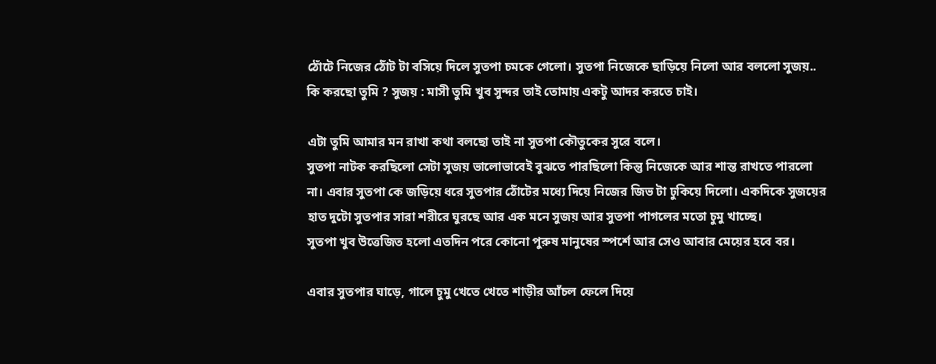ঠোঁটে নিজের ঠোঁট টা বসিয়ে দিলে সুতপা চমকে গেলো। সুতপা নিজেকে ছাড়িয়ে নিলো আর বললো সুজয়.. কি করছো তুমি ? সুজয় : মাসী তুমি খুব সুন্দর তাই তোমায় একটু আদর করতে চাই।

এটা তুমি আমার মন রাখা কথা বলছো তাই না সুতপা কৌতুকের সুরে বলে।
সুতপা নাটক করছিলো সেটা সুজয় ভালোভাবেই বুঝতে পারছিলো কিন্তু নিজেকে আর শান্ত রাখতে পারলো না। এবার সুতপা কে জড়িয়ে ধরে সুতপার ঠোঁটের মধ্যে দিয়ে নিজের জিভ টা ঢুকিয়ে দিলো। একদিকে সুজয়ের হাত দুটো সুতপার সারা শরীরে ঘুরছে আর এক মনে সুজয় আর সুতপা পাগলের মতো চুমু খাচ্ছে।
সুতপা খুব উত্তেজিত হলো এতদিন পরে কোনো পুরুষ মানুষের স্পর্শে আর সেও আবার মেয়ের হবে বর।

এবার সুতপার ঘাড়ে, গালে চুমু খেতে খেতে শাড়ীর আঁচল ফেলে দিয়ে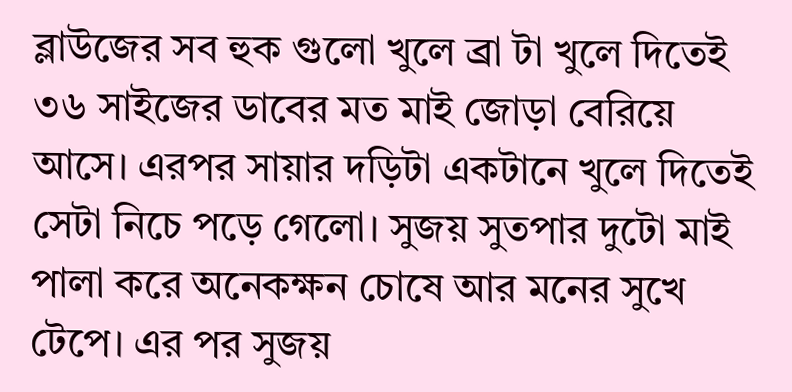ব্লাউজের সব হুক গুলো খুলে ব্রা টা খুলে দিতেই ৩৬ সাইজের ডাবের মত মাই জোড়া বেরিয়ে আসে। এরপর সায়ার দড়িটা একটানে খুলে দিতেই সেটা নিচে পড়ে গেলো। সুজয় সুতপার দুটো মাই পালা করে অনেকক্ষন চোষে আর মনের সুখে টেপে। এর পর সুজয়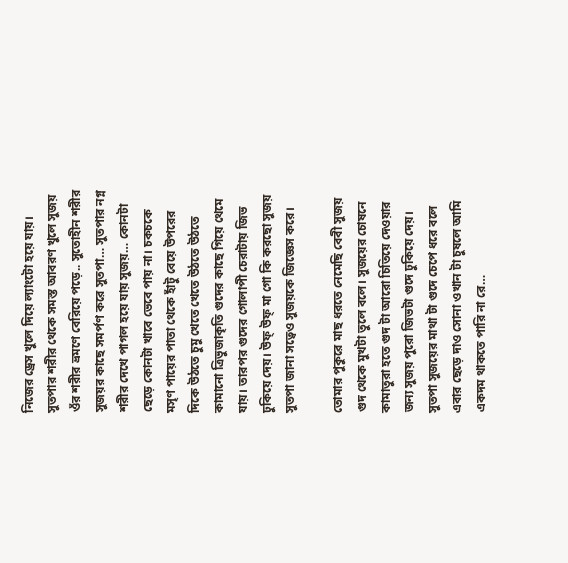নিজের ড্রেস খুলে দিয়ে ল্যাংটো হয়ে যায়।
সুতপার শরীর থেকে সমস্ত আবরণ খুলে সুজয় ওঁর শরীর ভ্রমণে বেরিয়ে পড়ে.. সুতোহীন শরীর সুজয়র কাছে সমর্পণ করে সুতপা… সুতপার নগ্ন শরীর দেখে পাগল হয়ে যায় সুজয়… কোনটা ছেড়ে কোনটা খাবে ভেবে পায় না। চকচকে মসৃণ পায়ের পাতা থেকে হাঁটু বেয়ে উপরের দিকে উঠতে চুমু খেতে খেতে উঠতে উঠতে কামানো ত্রিভুজাকৃতি গুদের কাছে গিয়ে থেমে যায়। তারপর গুদের গোলাপী চেরাটায় জিভ ঢুকিয়ে দেয়। উফ্ উফ্ মা গো কি করছো সুজয় সুতপা জানা সত্বেও সুজয়কে জিজ্ঞেস করে।

তোমার পুকুরে মাছ ধরতে নেমেছি বেবী সুজয় গুদ থেকে মুখটা তুলে বলে। সুজয়ের চোষনে কামাতুরা হতে গুদ টা আরো চিতিয়ে দেওয়ার জন্য সুজয় পুরো জিভটা গুদে ঢুকিয়ে দেয়।
সুতপা সুজয়ের মাথা টা গুদে চেপে ধরে বলে এবার ছেড়ে দাও সোনা ওখান টা চুষলে আমি একদম থাকতে পারি না রে…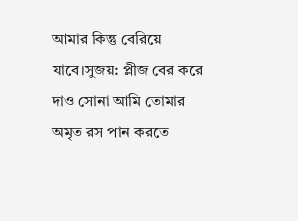আমার কিন্তু বেরিয়ে যাবে।সুজয়: প্লীজ বের করে দাও সোনা আমি তোমার অমৃত রস পান করতে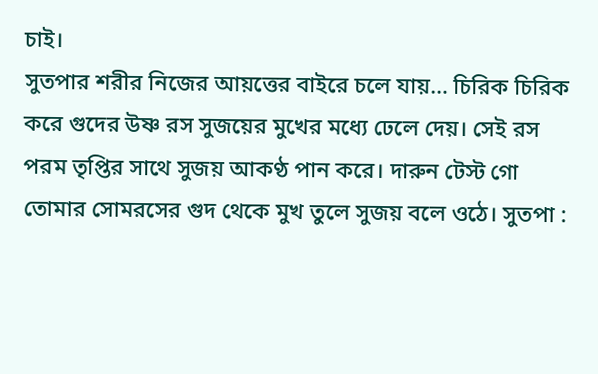চাই।
সুতপার শরীর নিজের আয়ত্তের বাইরে চলে যায়… চিরিক চিরিক করে গুদের উষ্ণ রস সুজয়ের মুখের মধ্যে ঢেলে দেয়। সেই রস পরম তৃপ্তির সাথে সুজয় আকণ্ঠ পান করে। দারুন টেস্ট গো তোমার সোমরসের গুদ থেকে মুখ তুলে সুজয় বলে ওঠে। সুতপা :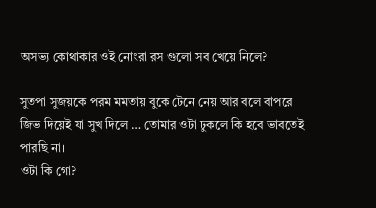অসভ্য কোথাকার ওই নোংরা রস গুলো সব খেয়ে নিলে?

সুতপা সুজয়কে পরম মমতায় বুকে টেনে নেয় আর বলে বাপরে জিভ দিয়েই যা সুখ দিলে … তোমার ওটা ঢুকলে কি হবে ভাবতেই পারছি না।
ওটা কি গো?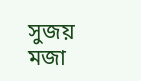সুজয় মজা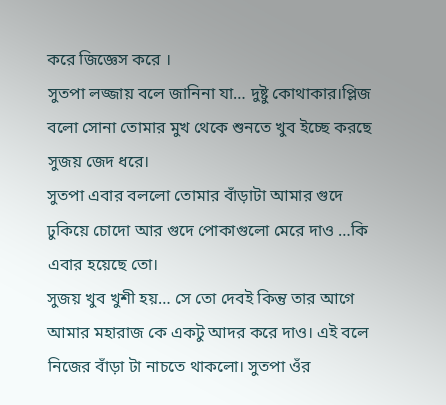করে জিজ্ঞেস করে ।
সুতপা লজ্জায় বলে জানিনা যা… দুষ্টু কোথাকার।প্লিজ বলো সোনা তোমার মুখ থেকে শুনতে খুব ইচ্ছে করছে সুজয় জেদ ধরে।
সুতপা এবার বললো তোমার বাঁড়াটা আমার গুদে ঢুকিয়ে চোদো আর গুদে পোকাগুলো মেরে দাও …কি এবার হয়েছে তো।
সুজয় খুব খুশী হয়… সে তো দেবই কিন্তু তার আগে আমার মহারাজ কে একটু আদর করে দাও। এই বলে নিজের বাঁড়া টা নাচতে থাকলো। সুতপা ওঁর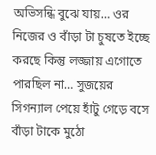অভিসন্ধি বুঝে যায়… ওর নিজের ও বাঁড়া টা চুষতে ইচ্ছে করছে কিন্তু লজ্জায় এগোতে পারছিল না… সুজয়ের সিগন্যাল পেয়ে হাঁটু গেড়ে বসে বাঁড়া টাকে মুঠো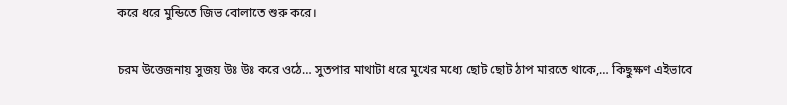করে ধরে মুন্ডিতে জিভ বোলাতে শুরু করে।

চরম উত্তেজনায় সুজয় উঃ উঃ করে ওঠে… সুতপার মাথাটা ধরে মুখের মধ্যে ছোট ছোট ঠাপ মারতে থাকে,… কিছুক্ষণ এইভাবে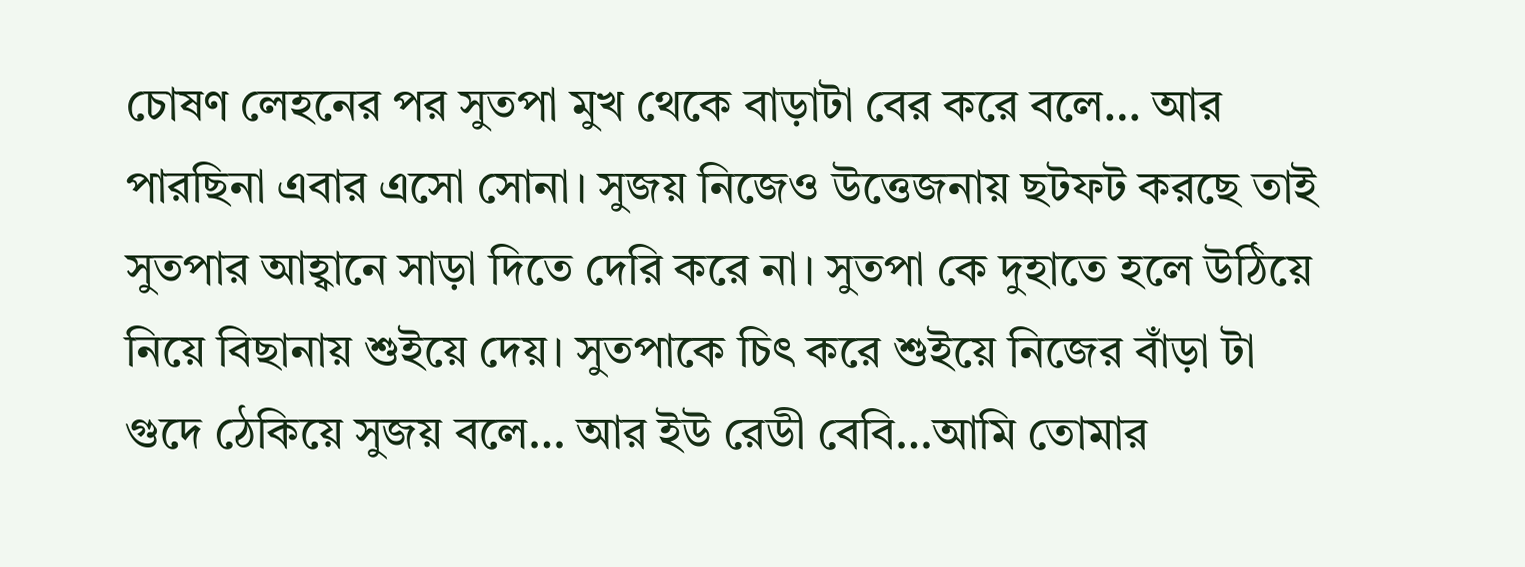চোষণ লেহনের পর সুতপা মুখ থেকে বাড়াটা বের করে বলে… আর পারছিনা এবার এসো সোনা। সুজয় নিজেও উত্তেজনায় ছটফট করছে তাই সুতপার আহ্বানে সাড়া দিতে দেরি করে না। সুতপা কে দুহাতে হলে উঠিয়ে নিয়ে বিছানায় শুইয়ে দেয়। সুতপাকে চিৎ করে শুইয়ে নিজের বাঁড়া টা গুদে ঠেকিয়ে সুজয় বলে… আর ইউ রেডী বেবি…আমি তোমার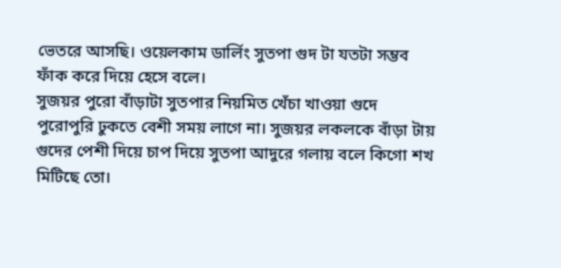ভেতরে আসছি। ওয়েলকাম ডার্লিং সুতপা গুদ টা যতটা সম্ভব ফাঁক করে দিয়ে হেসে বলে।
সুজয়র পুরো বাঁড়াটা সুতপার নিয়মিত খেঁচা খাওয়া গুদে পুরোপুরি ঢুকতে বেশী সময় লাগে না। সুজয়র লকলকে বাঁড়া টায় গুদের পেশী দিয়ে চাপ দিয়ে সুতপা আদুরে গলায় বলে কিগো শখ মিটিছে তো।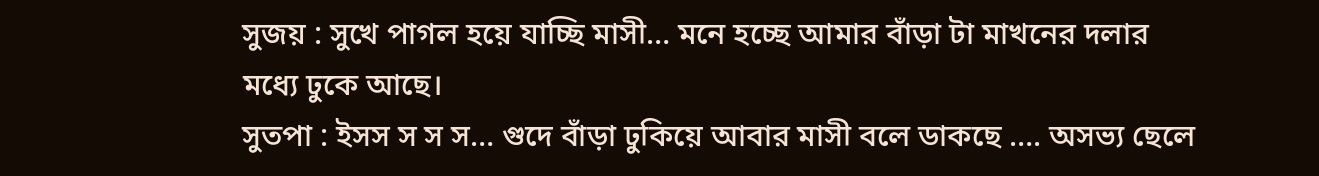সুজয় : সুখে পাগল হয়ে যাচ্ছি মাসী… মনে হচ্ছে আমার বাঁড়া টা মাখনের দলার মধ্যে ঢুকে আছে।
সুতপা : ইসস স স স… গুদে বাঁড়া ঢুকিয়ে আবার মাসী বলে ডাকছে …. অসভ্য ছেলে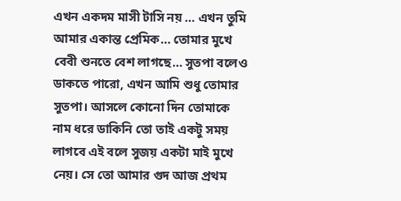এখন একদম মাসী টাসি নয় … এখন তুমি আমার একান্ত প্রেমিক… তোমার মুখে বেবী শুনতে বেশ লাগছে… সুতপা বলেও ডাকতে পারো, এখন আমি শুধু তোমার সুতপা। আসলে কোনো দিন তোমাকে নাম ধরে ডাকিনি তো তাই একটু সময় লাগবে এই বলে সুজয় একটা মাই মুখে নেয়। সে তো আমার গুদ আজ প্রথম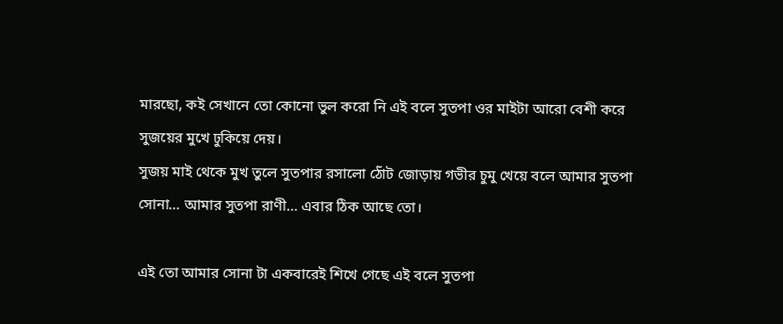মারছো, কই সেখানে তো কোনো ভুল করো নি এই বলে সুতপা ওর মাইটা আরো বেশী করে সুজয়ের মুখে ঢুকিয়ে দেয়।
সুজয় মাই থেকে মুখ তুলে সুতপার রসালো ঠোঁট জোড়ায় গভীর চুমু খেয়ে বলে আমার সুতপা সোনা… আমার সুতপা রাণী… এবার ঠিক আছে তো।

এই তো আমার সোনা টা একবারেই শিখে গেছে এই বলে সুতপা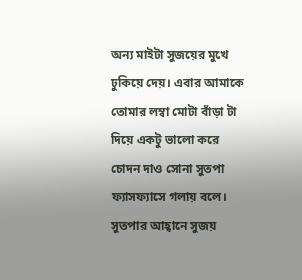অন্য মাইটা সুজয়ের মুখে ঢুকিয়ে দেয়। এবার আমাকে তোমার লম্বা মোটা বাঁড়া টা দিয়ে একটু ভালো করে চোদন দাও সোনা সুতপা ফ্যাসফ্যাসে গলায় বলে।
সুতপার আহ্বানে সুজয়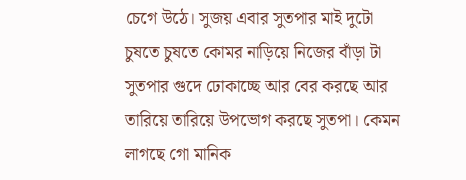চেগে উঠে। সুজয় এবার সুতপার মাই দুটো চুষতে চুষতে কোমর নাড়িয়ে নিজের বাঁড়া টা সুতপার গুদে ঢোকাচ্ছে আর বের করছে আর তারিয়ে তারিয়ে উপভোগ করছে সুতপা। কেমন লাগছে গো মানিক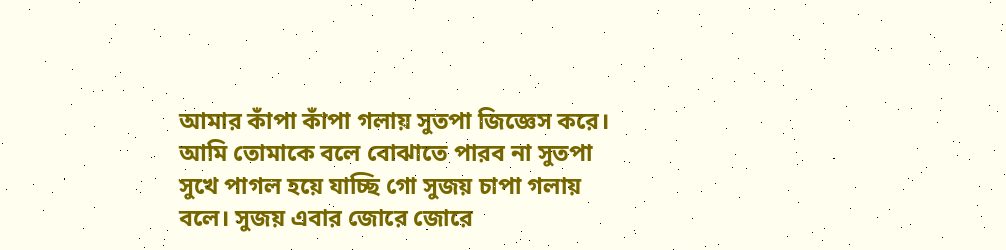আমার কাঁপা কাঁপা গলায় সুতপা জিজ্ঞেস করে। আমি তোমাকে বলে বোঝাতে পারব না সুতপা সুখে পাগল হয়ে যাচ্ছি গো সুজয় চাপা গলায় বলে। সুজয় এবার জোরে জোরে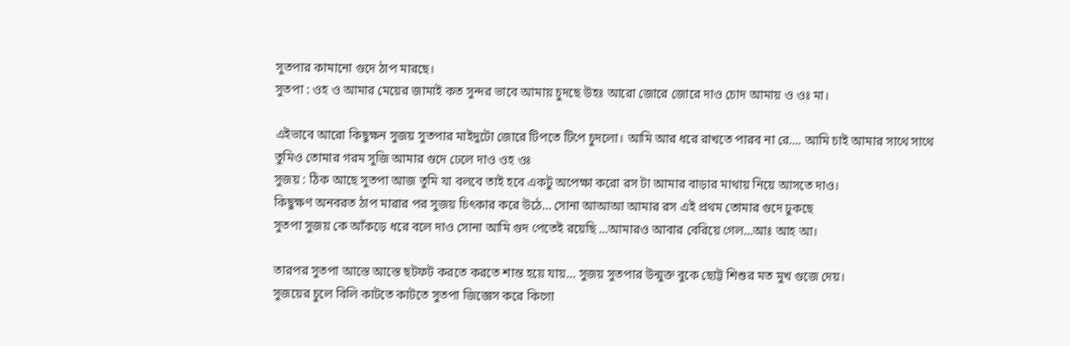সুতপার কামানো গুদে ঠাপ মারছে।
সুতপা : ওহ ও আমার মেয়ের জামাই কত সুন্দর ভাবে আমায় চুদছে উহঃ আরো জোরে জোরে দাও চোদ আমায় ও ওঃ মা।

এইভাবে আরো কিছুক্ষন সুজয় সুতপার মাইদুটো জোরে টিপতে টিপে চুদলো। আমি আর ধরে রাখতে পারব না রে…. আমি চাই আমার সাথে সাথে তুমিও তোমার গরম সুজি আমার গুদে ঢেলে দাও ওহ ওঃ
সুজয় : ঠিক আছে সুতপা আজ তুমি যা বলবে তাই হবে একটু অপেক্ষা করো রস টা আমার বাড়ার মাথায় নিয়ে আসতে দাও।
কিছুক্ষণ অনবরত ঠাপ মারার পর সুজয় চিৎকার করে উঠে… সোনা আআআ আমার রস এই প্রথম তোমার গুদে ঢুকছে
সুতপা সুজয় কে আঁকড়ে ধরে বলে দাও সোনা আমি গুদ পেতেই রয়েছি …আমারও আবার বেরিয়ে গেল…আঃ আহ আ।

তারপর সুতপা আস্তে আস্তে ছটফট করতে করতে শান্ত হয়ে যায়… সুজয় সুতপার উন্মুক্ত বুকে ছোট্ট শিশুর মত মুখ গুজে দেয়।
সুজয়ের চুলে বিলি কাটতে কাটতে সুতপা জিজ্ঞেস করে কিগো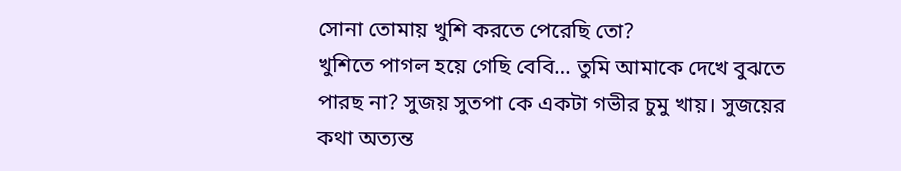সোনা তোমায় খুশি করতে পেরেছি তো?
খুশিতে পাগল হয়ে গেছি বেবি… তুমি আমাকে দেখে বুঝতে পারছ না? সুজয় সুতপা কে একটা গভীর চুমু খায়। সুজয়ের কথা অত্যন্ত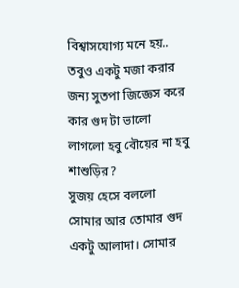বিশ্বাসযোগ্য মনে হয়.. তবুও একটু মজা করার জন্য সুতপা জিজ্ঞেস করে কার গুদ টা ভালো লাগলো হবু বৌয়ের না হবু শাশুড়ির?
সুজয় হেসে বললো সোমার আর তোমার গুদ একটু আলাদা। সোমার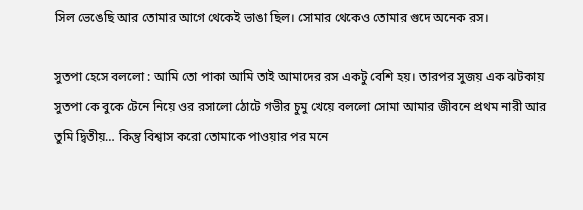সিল ভেঙেছি আর তোমার আগে থেকেই ভাঙা ছিল। সোমার থেকেও তোমার গুদে অনেক রস।

সুতপা হেসে বললো : আমি তো পাকা আমি তাই আমাদের রস একটু বেশি হয়। তারপর সুজয় এক ঝটকায় সুতপা কে বুকে টেনে নিয়ে ওর রসালো ঠোটে গভীর চুমু খেয়ে বললো সোমা আমার জীবনে প্রথম নারী আর তুমি দ্বিতীয়… কিন্তু বিশ্বাস করো তোমাকে পাওয়ার পর মনে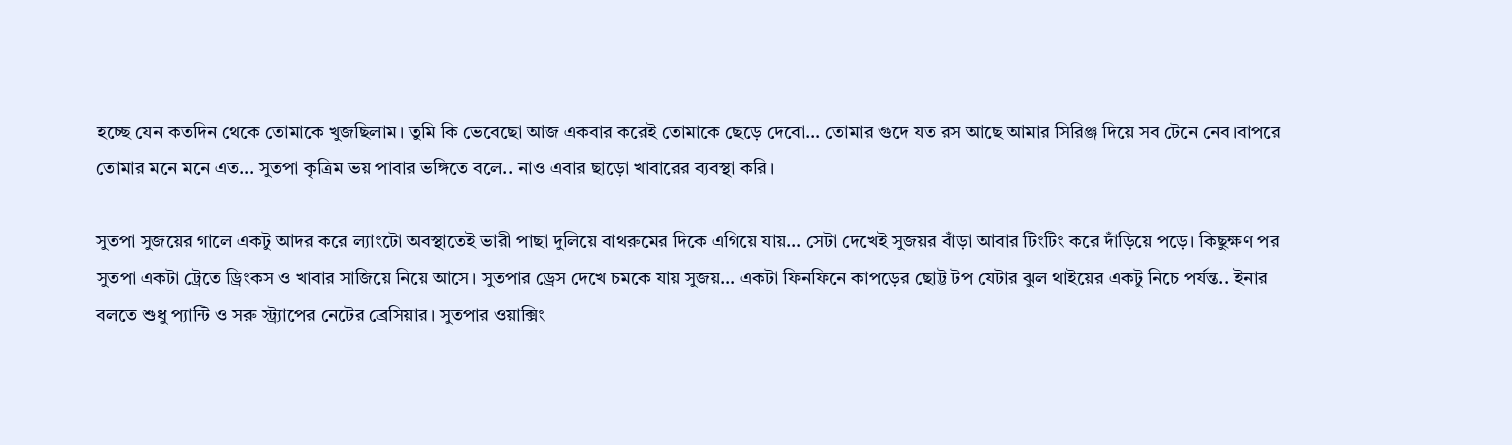হচ্ছে যেন কতদিন থেকে তোমাকে খুজছিলাম। তুমি কি ভেবেছো আজ একবার করেই তোমাকে ছেড়ে দেবো… তোমার গুদে যত রস আছে আমার সিরিঞ্জ দিয়ে সব টেনে নেব।বাপরে তোমার মনে মনে এত… সুতপা কৃত্রিম ভয় পাবার ভঙ্গিতে বলে.. নাও এবার ছাড়ো খাবারের ব্যবস্থা করি।

সুতপা সুজয়ের গালে একটু আদর করে ল্যাংটো অবস্থাতেই ভারী পাছা দুলিয়ে বাথরুমের দিকে এগিয়ে যায়… সেটা দেখেই সুজয়র বাঁড়া আবার টিংটিং করে দাঁড়িয়ে পড়ে। কিছুক্ষণ পর সুতপা একটা ট্রেতে ড্রিংকস ও খাবার সাজিয়ে নিয়ে আসে। সুতপার ড্রেস দেখে চমকে যায় সুজয়… একটা ফিনফিনে কাপড়ের ছোট্ট টপ যেটার ঝুল থাইয়ের একটু নিচে পর্যন্ত.. ইনার বলতে শুধু প্যান্টি ও সরু স্ট্র্যাপের নেটের ব্রেসিয়ার। সুতপার ওয়াক্সিং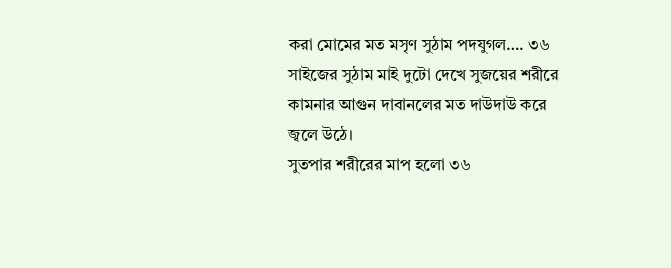করা মোমের মত মসৃণ সুঠাম পদযুগল…. ৩৬ সাইজের সুঠাম মাই দুটো দেখে সুজয়ের শরীরে কামনার আগুন দাবানলের মত দাউদাউ করে জ্বলে উঠে।
সুতপার শরীরের মাপ হলো ৩৬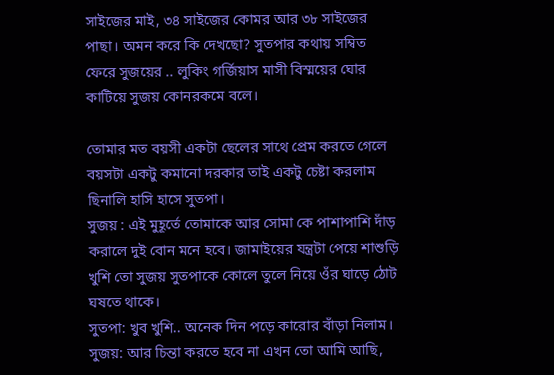সাইজের মাই, ৩৪ সাইজের কোমর আর ৩৮ সাইজের পাছা। অমন করে কি দেখছো? সুতপার কথায় সম্বিত ফেরে সুজয়ের .. লুকিং গর্জিয়াস মাসী বিস্ময়ের ঘোর কাটিয়ে সুজয় কোনরকমে বলে।

তোমার মত বয়সী একটা ছেলের সাথে প্রেম করতে গেলে বয়সটা একটু কমানো দরকার তাই একটু চেষ্টা করলাম ছিনালি হাসি হাসে সুতপা।
সুজয় : এই মুহূর্তে তোমাকে আর সোমা কে পাশাপাশি দাঁড় করালে দুই বোন মনে হবে। জামাইয়ের যন্ত্রটা পেয়ে শাশুড়ি খুশি তো সুজয় সুতপাকে কোলে তুলে নিয়ে ওঁর ঘাড়ে ঠোট ঘষতে থাকে।
সুতপা: খুব খুশি.. অনেক দিন পড়ে কারোর বাঁড়া নিলাম।
সুজয়: আর চিন্তা করতে হবে না এখন তো আমি আছি,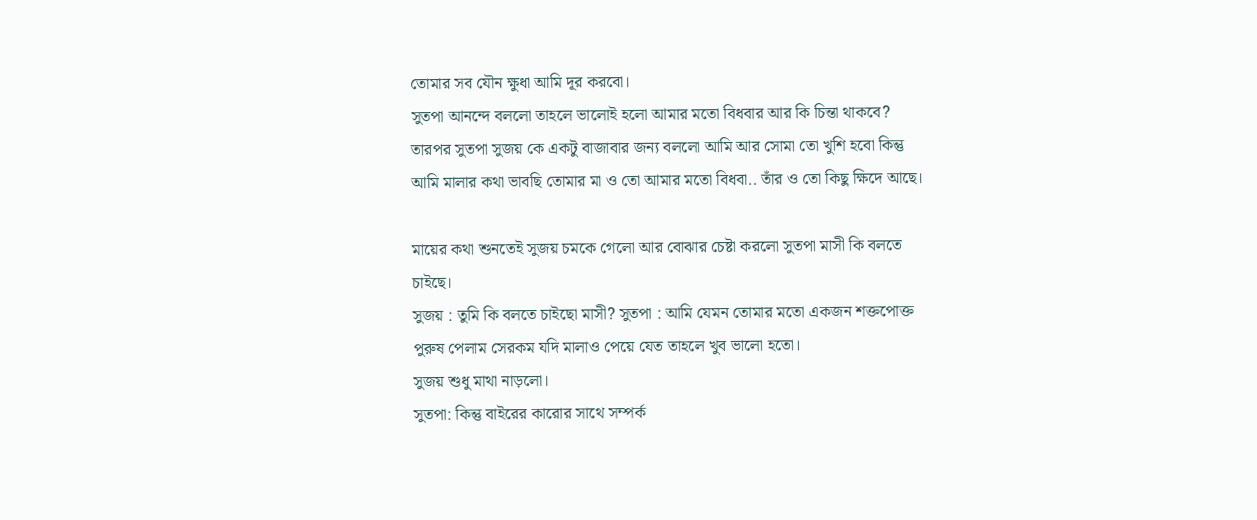তোমার সব যৌন ক্ষুধা আমি দূর করবো।
সুতপা আনন্দে বললো তাহলে ভালোই হলো আমার মতো বিধবার আর কি চিন্তা থাকবে? তারপর সুতপা সুজয় কে একটু বাজাবার জন্য বললো আমি আর সোমা তো খুশি হবো কিন্তু আমি মালার কথা ভাবছি তোমার মা ও তো আমার মতো বিধবা.. তাঁর ও তো কিছু ক্ষিদে আছে।

মায়ের কথা শুনতেই সুজয় চমকে গেলো আর বোঝার চেষ্টা করলো সুতপা মাসী কি বলতে চাইছে।
সুজয় : তুমি কি বলতে চাইছো মাসী? সুতপা : আমি যেমন তোমার মতো একজন শক্তপোক্ত পুরুষ পেলাম সেরকম যদি মালাও পেয়ে যেত তাহলে খুব ভালো হতো।
সুজয় শুধু মাথা নাড়লো।
সুতপা: কিন্তু বাইরের কারোর সাথে সম্পর্ক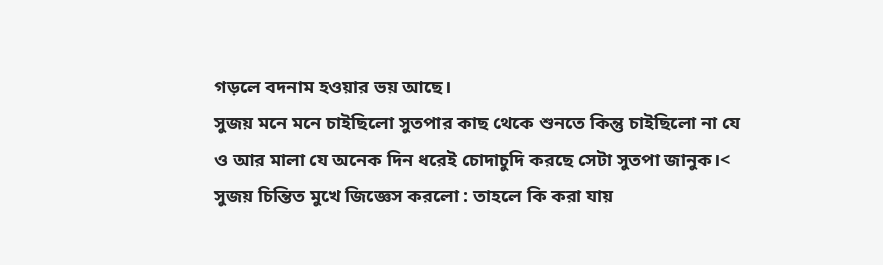গড়লে বদনাম হওয়ার ভয় আছে।
সুজয় মনে মনে চাইছিলো সুতপার কাছ থেকে শুনতে কিন্তু চাইছিলো না যে ও আর মালা যে অনেক দিন ধরেই চোদাচুদি করছে সেটা সুতপা জানুক।< সুজয় চিন্তিত মুখে জিজ্ঞেস করলো : তাহলে কি করা যায়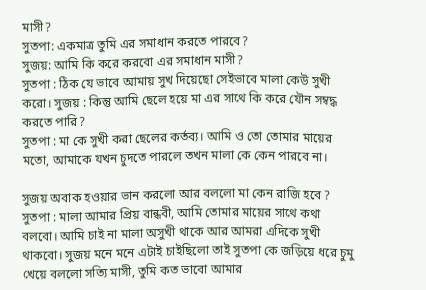মাসী?
সুতপা: একমাত্র তুমি এর সমাধান করতে পারবে?
সুজয়: আমি কি করে করবো এর সমাধান মাসী?
সুতপা : ঠিক যে ভাবে আমায় সুখ দিয়েছো সেইভাবে মালা কেউ সুখী করো। সুজয় : কিন্তু আমি ছেলে হয়ে মা এর সাথে কি করে যৌন সম্বদ্ধ করতে পারি?
সুতপা : মা কে সুখী করা ছেলের কর্তব্য। আমি ও তো তোমার মায়ের মতো, আমাকে যখন চুদতে পারলে তখন মালা কে কেন পারবে না।

সুজয় অবাক হওয়ার ভান করলো আর বললো মা কেন রাজি হবে ?
সুতপা : মালা আমার প্রিয় বান্ধবী, আমি তোমার মায়ের সাথে কথা বলবো। আমি চাই না মালা অসুখী থাকে আর আমরা এদিকে সুখী থাকবো। সুজয় মনে মনে এটাই চাইছিলো তাই সুতপা কে জড়িয়ে ধরে চুমু খেয়ে বললো সত্যি মাসী, তুমি কত ভাবো আমার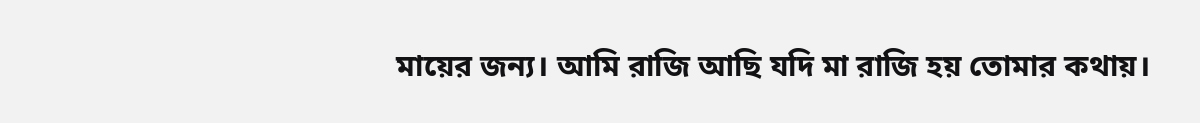মায়ের জন্য। আমি রাজি আছি যদি মা রাজি হয় তোমার কথায়।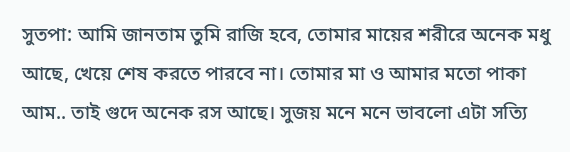সুতপা: আমি জানতাম তুমি রাজি হবে, তোমার মায়ের শরীরে অনেক মধু আছে, খেয়ে শেষ করতে পারবে না। তোমার মা ও আমার মতো পাকা আম.. তাই গুদে অনেক রস আছে। সুজয় মনে মনে ভাবলো এটা সত্যি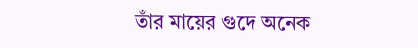তাঁর মায়ের গুদে অনেক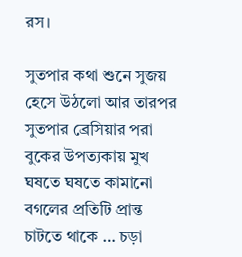রস।

সুতপার কথা শুনে সুজয় হেসে উঠলো আর তারপর সুতপার ব্রেসিয়ার পরা বুকের উপত্যকায় মুখ ঘষতে ঘষতে কামানো বগলের প্রতিটি প্রান্ত চাটতে থাকে … চড়া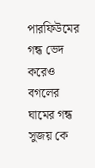পারফিউমের গন্ধ ভেদ করেও বগলের ঘামের গন্ধ সুজয় কে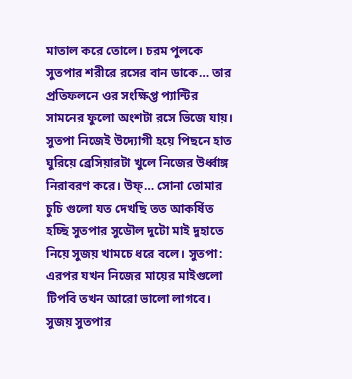মাতাল করে তোলে। চরম পুলকে সুতপার শরীরে রসের বান ডাকে… তার প্রতিফলনে ওর সংক্ষিপ্ত প্যান্টির সামনের ফুলো অংশটা রসে ভিজে যায়। সুতপা নিজেই উদ্যোগী হয়ে পিছনে হাত ঘুরিয়ে ব্রেসিয়ারটা খুলে নিজের উর্ধ্বাঙ্গ নিরাবরণ করে। উফ্… সোনা তোমার চুচি গুলো যত দেখছি তত আকর্ষিত হচ্ছি সুতপার সুডৌল দুটো মাই দুহাতে নিয়ে সুজয় খামচে ধরে বলে। সুতপা: এরপর যখন নিজের মায়ের মাইগুলো টিপবি তখন আরো ভালো লাগবে।
সুজয় সুতপার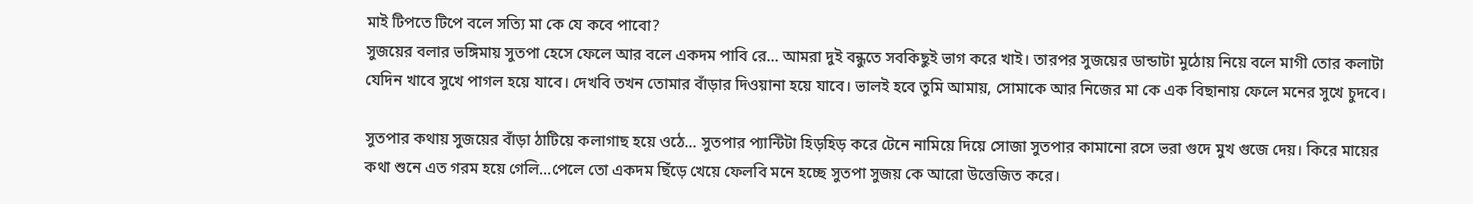মাই টিপতে টিপে বলে সত্যি মা কে যে কবে পাবো?
সুজয়ের বলার ভঙ্গিমায় সুতপা হেসে ফেলে আর বলে একদম পাবি রে… আমরা দুই বন্ধুতে সবকিছুই ভাগ করে খাই। তারপর সুজয়ের ডান্ডাটা মুঠোয় নিয়ে বলে মাগী তোর কলাটা যেদিন খাবে সুখে পাগল হয়ে যাবে। দেখবি তখন তোমার বাঁড়ার দিওয়ানা হয়ে যাবে। ভালই হবে তুমি আমায়, সোমাকে আর নিজের মা কে এক বিছানায় ফেলে মনের সুখে চুদবে।

সুতপার কথায় সুজয়ের বাঁড়া ঠাটিয়ে কলাগাছ হয়ে ওঠে… সুতপার প্যান্টিটা হিড়হিড় করে টেনে নামিয়ে দিয়ে সোজা সুতপার কামানো রসে ভরা গুদে মুখ গুজে দেয়। কিরে মায়ের কথা শুনে এত গরম হয়ে গেলি…পেলে তো একদম ছিঁড়ে খেয়ে ফেলবি মনে হচ্ছে সুতপা সুজয় কে আরো উত্তেজিত করে।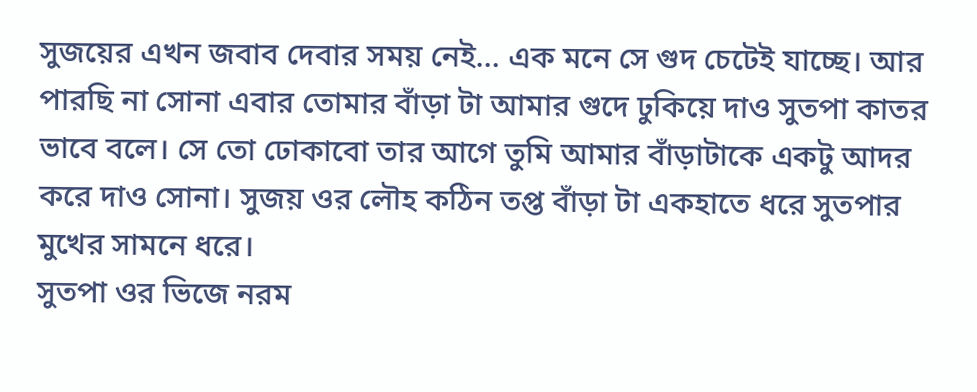সুজয়ের এখন জবাব দেবার সময় নেই… এক মনে সে গুদ চেটেই যাচ্ছে। আর পারছি না সোনা এবার তোমার বাঁড়া টা আমার গুদে ঢুকিয়ে দাও সুতপা কাতর ভাবে বলে। সে তো ঢোকাবো তার আগে তুমি আমার বাঁড়াটাকে একটু আদর করে দাও সোনা। সুজয় ওর লৌহ কঠিন তপ্ত বাঁড়া টা একহাতে ধরে সুতপার মুখের সামনে ধরে।
সুতপা ওর ভিজে নরম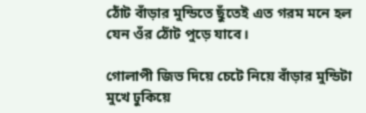ঠোঁট বাঁড়ার মুন্ডিতে ছুঁতেই এত গরম মনে হল যেন ওঁর ঠোঁট পুড়ে যাবে।

গোলাপী জিভ দিয়ে চেটে নিয়ে বাঁড়ার মুন্ডিটা মুখে ঢুকিয়ে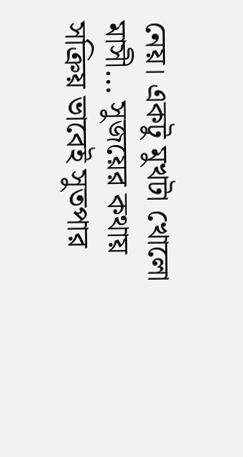নেয়। একটু মুখটা খোলো মাসী… সুজয়ের কথায় সক্রিয় ভাবেই সুতপার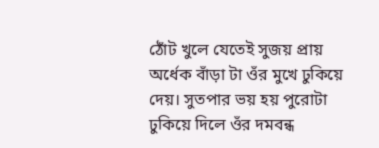ঠোঁট খুলে যেতেই সুজয় প্রায় অর্ধেক বাঁড়া টা ওঁর মুখে ঢুকিয়ে দেয়। সুতপার ভয় হয় পুরোটা ঢুকিয়ে দিলে ওঁর দমবন্ধ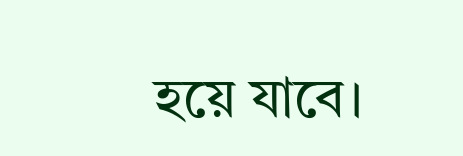হয়ে যাবে।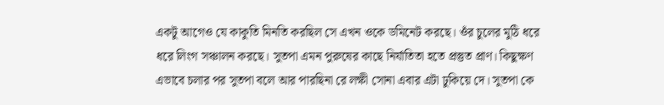একটু আগেও যে কাকুতি মিনতি করছিল সে এখন ওকে ডমিনেট করছে। ওঁর চুলের মুঠি ধরে ধরে লিংগ সঞ্চালন করছে। সুতপা এমন পুরুষের কাছে নির্যাতিতা হতে প্রস্তুত প্রাণ। কিছুক্ষণ এভাবে চলার পর সুতপা বলে আর পারছিনা রে লক্ষী সোনা এবার এটা ঢুকিয়ে দে। সুতপা কে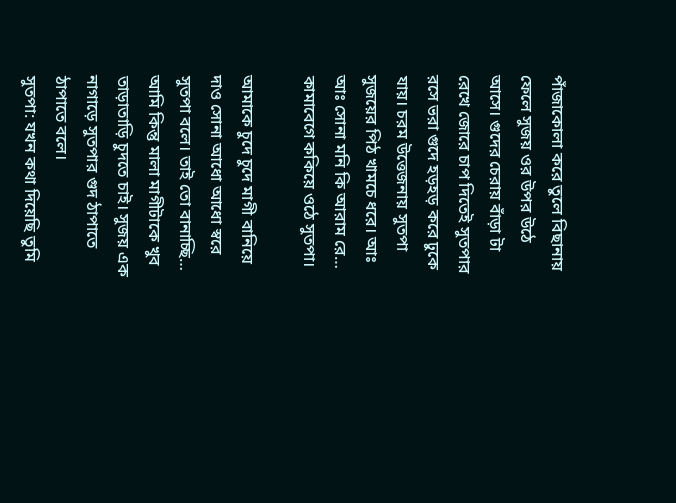পাঁজাকোলা করে তুলে বিছানায় ফেলে সুজয় ওর উপর উঠে আসে। গুদের চেরায় বাঁড়া টা রেখে জোরে চাপ দিতেই সুতপার রসে ভরা গুদে হড়হড় করে ঢুকে যায়। চরম উত্তেজনায় সুতপা সুজয়ের পিঠ খামচে ধরে। আঃ আঃ সোনা মনি কি আরাম রে… কামাবেগে ককিয়ে ওঠে সুতপা।

আমাকে চুদে চুদে মাগী বানিয়ে দাও সোনা আধো আধো স্বরে সুতপা বলে। তাই তো বানাচ্ছি… আমি কিন্তু মালা মাগীটাকে খুব তাড়াতাড়ি চুদতে চাই। সুজয় এক নাগাড়ে সুতপার গুদ ঠাপাতে ঠাপাতে বলে।
সুতপা: যখন কথা দিয়েছি তুমি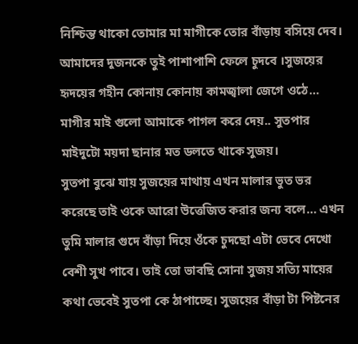নিশ্চিন্ত থাকো তোমার মা মাগীকে তোর বাঁড়ায় বসিয়ে দেব। আমাদের দুজনকে তুই পাশাপাশি ফেলে চুদবে ।সুজয়ের হৃদয়ের গহীন কোনায় কোনায় কামজ্বালা জেগে ওঠে… মাগীর মাই গুলো আমাকে পাগল করে দেয়.. সুতপার মাইদুটো ময়দা ছানার মত ডলতে থাকে সুজয়।
সুতপা বুঝে যায় সুজয়ের মাথায় এখন মালার ভুত ভর করেছে তাই ওকে আরো উত্তেজিত করার জন্য বলে… এখন তুমি মালার গুদে বাঁড়া দিয়ে ওঁকে চুদছো এটা ভেবে দেখো বেশী সুখ পাবে। তাই তো ভাবছি সোনা সুজয় সত্যি মায়ের কথা ভেবেই সুতপা কে ঠাপাচ্ছে। সুজয়ের বাঁড়া টা পিষ্টনের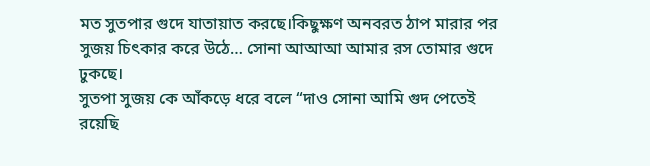মত সুতপার গুদে যাতায়াত করছে।কিছুক্ষণ অনবরত ঠাপ মারার পর সুজয় চিৎকার করে উঠে… সোনা আআআ আমার রস তোমার গুদে ঢুকছে।
সুতপা সুজয় কে আঁকড়ে ধরে বলে “দাও সোনা আমি গুদ পেতেই রয়েছি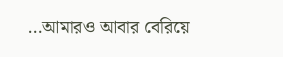…আমারও আবার বেরিয়ে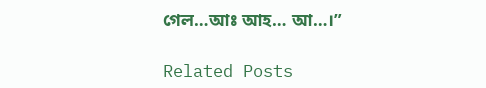গেল…আঃ আহ… আ…।”

Related Posts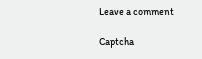Leave a comment

Captcha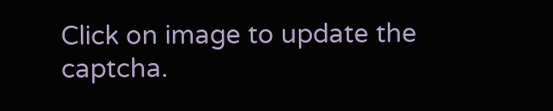Click on image to update the captcha.